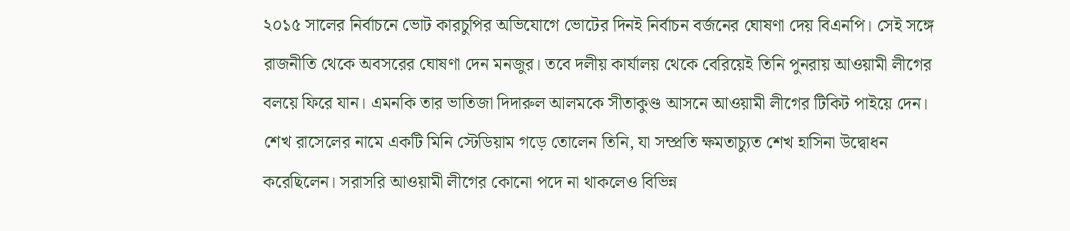২০১৫ সালের নির্বাচনে ভোট কারচুপির অভিযোগে ভোটের দিনই নির্বাচন বর্জনের ঘোষণা দেয় বিএনপি। সেই সঙ্গে রাজনীতি থেকে অবসরের ঘোষণা দেন মনজুর। তবে দলীয় কার্যালয় থেকে বেরিয়েই তিনি পুনরায় আওয়ামী লীগের বলয়ে ফিরে যান। এমনকি তার ভাতিজা দিদারুল আলমকে সীতাকুণ্ড আসনে আওয়ামী লীগের টিকিট পাইয়ে দেন। শেখ রাসেলের নামে একটি মিনি স্টেডিয়াম গড়ে তোলেন তিনি, যা সম্প্রতি ক্ষমতাচ্যুত শেখ হাসিনা উদ্বোধন করেছিলেন। সরাসরি আওয়ামী লীগের কোনো পদে না থাকলেও বিভিন্ন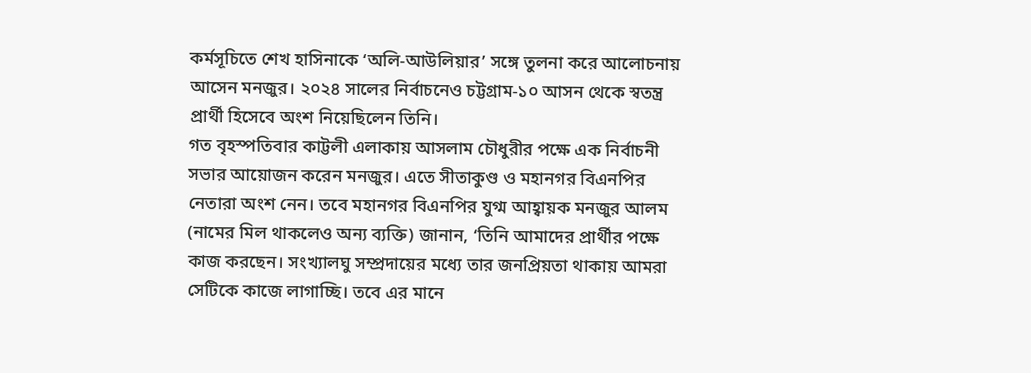কর্মসূচিতে শেখ হাসিনাকে ‘অলি-আউলিয়ার’ সঙ্গে তুলনা করে আলোচনায় আসেন মনজুর। ২০২৪ সালের নির্বাচনেও চট্টগ্রাম-১০ আসন থেকে স্বতন্ত্র প্রার্থী হিসেবে অংশ নিয়েছিলেন তিনি।
গত বৃহস্পতিবার কাট্টলী এলাকায় আসলাম চৌধুরীর পক্ষে এক নির্বাচনী সভার আয়োজন করেন মনজুর। এতে সীতাকুণ্ড ও মহানগর বিএনপির নেতারা অংশ নেন। তবে মহানগর বিএনপির যুগ্ম আহ্বায়ক মনজুর আলম (নামের মিল থাকলেও অন্য ব্যক্তি) জানান, ‘তিনি আমাদের প্রার্থীর পক্ষে কাজ করছেন। সংখ্যালঘু সম্প্রদায়ের মধ্যে তার জনপ্রিয়তা থাকায় আমরা সেটিকে কাজে লাগাচ্ছি। তবে এর মানে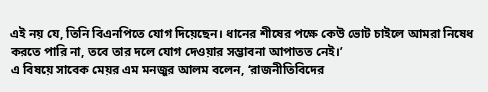এই নয় যে, তিনি বিএনপিতে যোগ দিয়েছেন। ধানের শীষের পক্ষে কেউ ভোট চাইলে আমরা নিষেধ করতে পারি না, তবে তার দলে যোগ দেওয়ার সম্ভাবনা আপাতত নেই।’
এ বিষয়ে সাবেক মেয়র এম মনজুর আলম বলেন, ‘রাজনীতিবিদের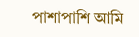পাশাপাশি আমি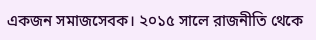একজন সমাজসেবক। ২০১৫ সালে রাজনীতি থেকে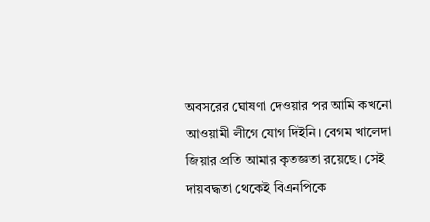অবসরের ঘোষণা দেওয়ার পর আমি কখনো আওয়ামী লীগে যোগ দিইনি। বেগম খালেদা জিয়ার প্রতি আমার কৃতজ্ঞতা রয়েছে। সেই দায়বদ্ধতা থেকেই বিএনপিকে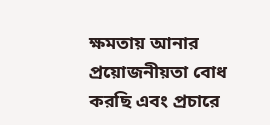ক্ষমতায় আনার প্রয়োজনীয়তা বোধ করছি এবং প্রচারে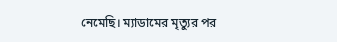নেমেছি। ম্যাডামের মৃত্যুর পর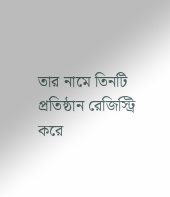তার নামে তিনটি প্রতিষ্ঠান রেজিস্ট্রি করে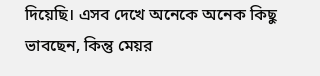দিয়েছি। এসব দেখে অনেকে অনেক কিছু ভাবছেন, কিন্তু মেয়র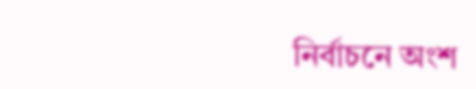নির্বাচনে অংশ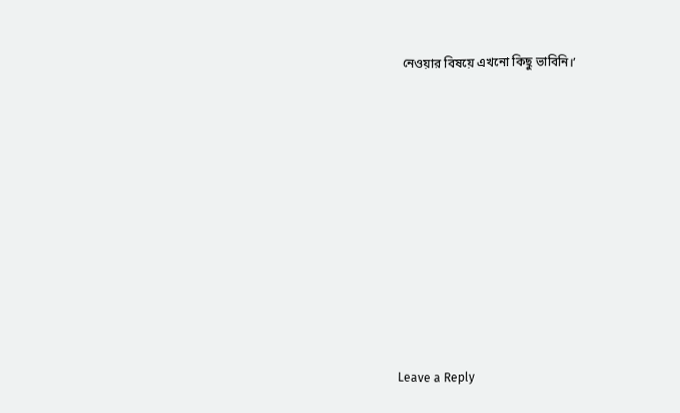নেওয়ার বিষয়ে এখনো কিছু ভাবিনি।’











Leave a Reply